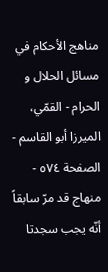مناهج الأحكام في مسائل الحلال و الحرام - القمّي، الميرزا أبو القاسم - الصفحة ٥٧٤ - منهاج قد مرّ سابقاً أنّه يجب سجدتا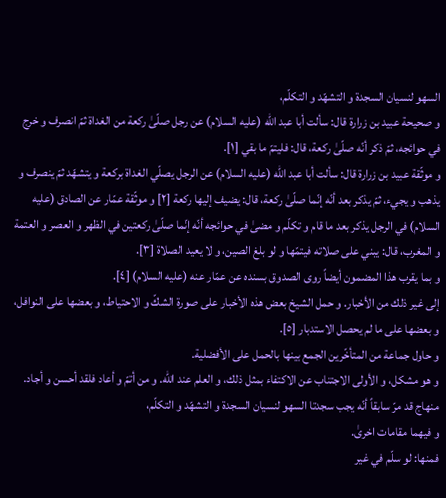السهو لنسيان السجدة و التشهّد و التكلّم،
و صحيحة عبيد بن زرارة قال: سألت أبا عبد اللّٰه (عليه السلام) عن رجل صلّىٰ ركعة من الغداة ثمّ انصرف و خرج في حوائجه، ثمّ ذكر أنّه صلّىٰ ركعة، قال: فليتمّ ما بقي [١].
و موثّقة عبيد بن زرارة قال: سألت أبا عبد اللّٰه (عليه السلام) عن الرجل يصلّي الغداة بركعة و يتشهّد ثمّ ينصرف و يذهب و يجيء، ثمّ يذكر بعد أنّه إنّما صلّىٰ ركعة، قال: يضيف إليها ركعة [٢] و موثّقة عمّار عن الصادق (عليه السلام) في الرجل يذكر بعد ما قام و تكلّم و مضىٰ في حوائجه أنّه إنّما صلّىٰ ركعتين في الظهر و العصر و العتمة و المغرب، قال: يبني على صلاته فيتمّها و لو بلغ الصين، و لا يعيد الصلاة [٣].
و بما يقرب هذا المضمون أيضاً روى الصدوق بسنده عن عمّار عنه (عليه السلام) [٤].
إلى غير ذلك من الأخبار. و حمل الشيخ بعض هذه الأخبار على صورة الشكّ و الاحتياط، و بعضها على النوافل، و بعضها على ما لم يحصل الاستدبار [٥].
و حاول جماعة من المتأخّرين الجمع بينها بالحمل على الأفضلية.
و هو مشكل، و الأولى الاجتناب عن الاكتفاء بمثل ذلك، و العلم عند اللّٰه. و من أتمّ و أعاد فلقد أحسن و أجاد.
منهاج قد مرّ سابقاً أنّه يجب سجدتا السهو لنسيان السجدة و التشهّد و التكلّم،
و فيهما مقامات اخرىٰ.
فمنها: لو سلّم في غير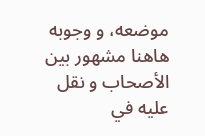موضعه، و وجوبه هاهنا مشهور بين الأصحاب و نقل عليه في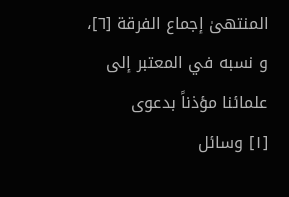المنتهىٰ إجماع الفرقة [٦]، و نسبه في المعتبر إلى علمائنا مؤذناً بدعوى
[١] وسائل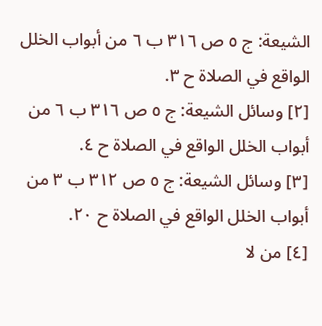الشيعة: ج ٥ ص ٣١٦ ب ٦ من أبواب الخلل الواقع في الصلاة ح ٣.
[٢] وسائل الشيعة: ج ٥ ص ٣١٦ ب ٦ من أبواب الخلل الواقع في الصلاة ح ٤.
[٣] وسائل الشيعة: ج ٥ ص ٣١٢ ب ٣ من أبواب الخلل الواقع في الصلاة ح ٢٠.
[٤] من لا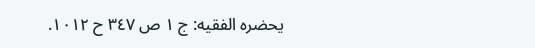يحضره الفقيه: ج ١ ص ٣٤٧ ح ١٠١٢.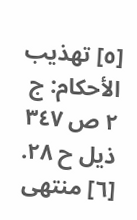[٥] تهذيب الأحكام: ج ٢ ص ٣٤٧ ذيل ح ٢٨.
[٦] منتهى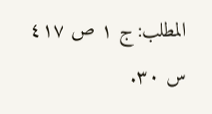المطلب: ج ١ ص ٤١٧ س ٣٠.